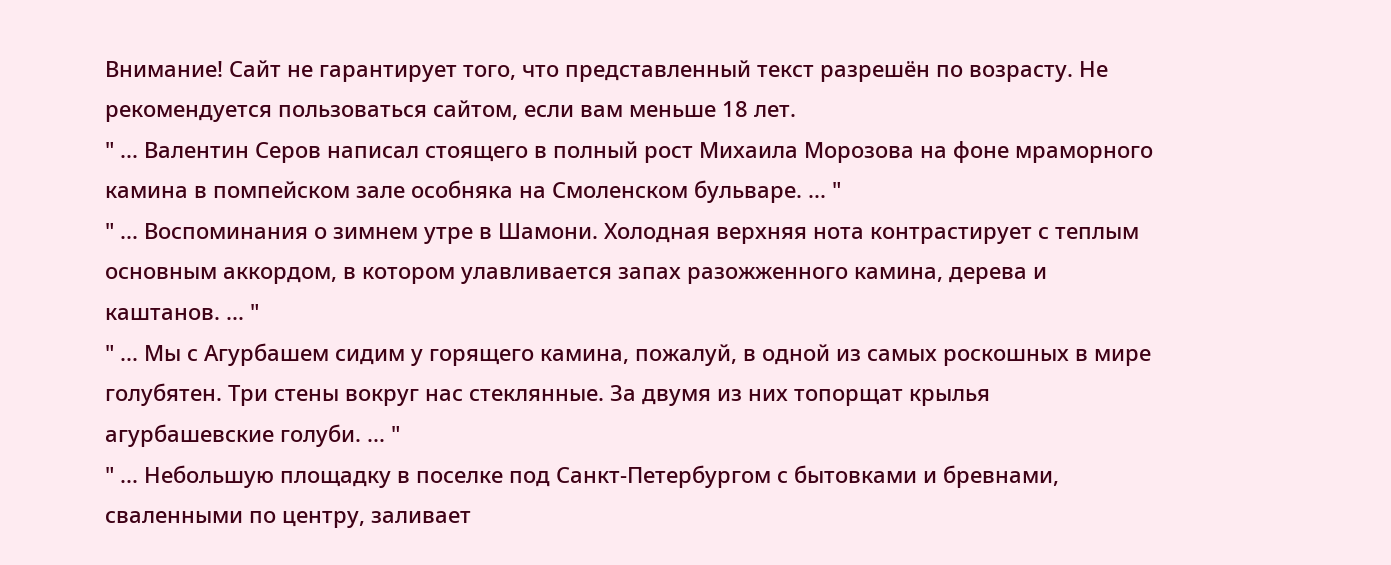Внимание! Сайт не гарантирует того, что представленный текст разрешён по возрасту. Не рекомендуется пользоваться сайтом, если вам меньше 18 лет.
" ... Валентин Серов написал стоящего в полный рост Михаила Морозова на фоне мраморного камина в помпейском зале особняка на Смоленском бульваре. ... "
" ... Воспоминания о зимнем утре в Шамони. Холодная верхняя нота контрастирует с теплым основным аккордом, в котором улавливается запах разожженного камина, дерева и каштанов. ... "
" ... Мы с Агурбашем сидим у горящего камина, пожалуй, в одной из самых роскошных в мире голубятен. Три стены вокруг нас стеклянные. За двумя из них топорщат крылья агурбашевские голуби. ... "
" ... Небольшую площадку в поселке под Санкт-Петербургом с бытовками и бревнами, сваленными по центру, заливает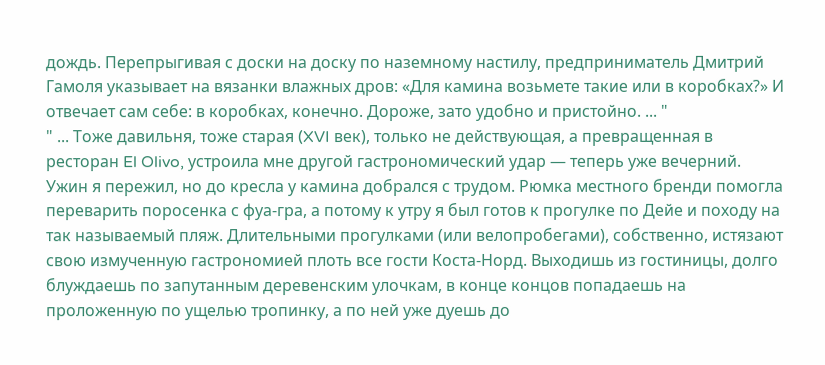дождь. Перепрыгивая с доски на доску по наземному настилу, предприниматель Дмитрий Гамоля указывает на вязанки влажных дров: «Для камина возьмете такие или в коробках?» И отвечает сам себе: в коробках, конечно. Дороже, зато удобно и пристойно. ... "
" ... Тоже давильня, тоже старая (XVI век), только не действующая, а превращенная в ресторан El Olivo, устроила мне другой гастрономический удар — теперь уже вечерний. Ужин я пережил, но до кресла у камина добрался с трудом. Рюмка местного бренди помогла переварить поросенка с фуа-гра, а потому к утру я был готов к прогулке по Дейе и походу на так называемый пляж. Длительными прогулками (или велопробегами), собственно, истязают свою измученную гастрономией плоть все гости Коста-Норд. Выходишь из гостиницы, долго блуждаешь по запутанным деревенским улочкам, в конце концов попадаешь на проложенную по ущелью тропинку, а по ней уже дуешь до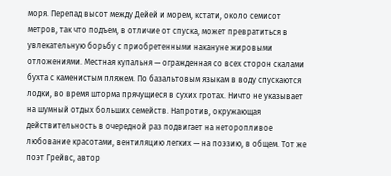моря. Перепад высот между Дейей и морем, кстати, около семисот метров, так что подъем, в отличие от спуска, может превратиться в увлекательную борьбу с приобретенными накануне жировыми отложениями. Местная купальня — огражденная со всех сторон скалами бухта с каменистым пляжем. По базальтовым языкам в воду спускаются лодки, во время шторма прячущиеся в сухих гротах. Ничто не указывает на шумный отдых больших семейств. Напротив, окружающая действительность в очередной раз подвигает на неторопливое любование красотами, вентиляцию легких — на поэзию, в общем. Тот же поэт Грейвс, автор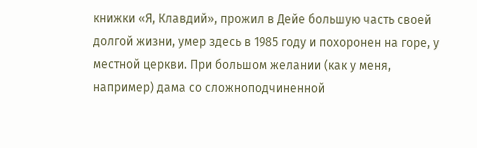книжки «Я, Клавдий», прожил в Дейе большую часть своей долгой жизни, умер здесь в 1985 году и похоронен на горе, у местной церкви. При большом желании (как у меня, например) дама со сложноподчиненной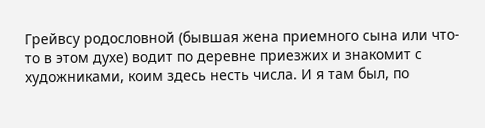Грейвсу родословной (бывшая жена приемного сына или что-то в этом духе) водит по деревне приезжих и знакомит с художниками, коим здесь несть числа. И я там был, по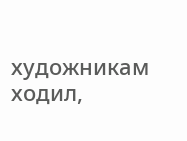художникам ходил,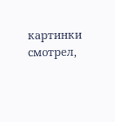картинки смотрел,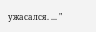ужасался. ... "